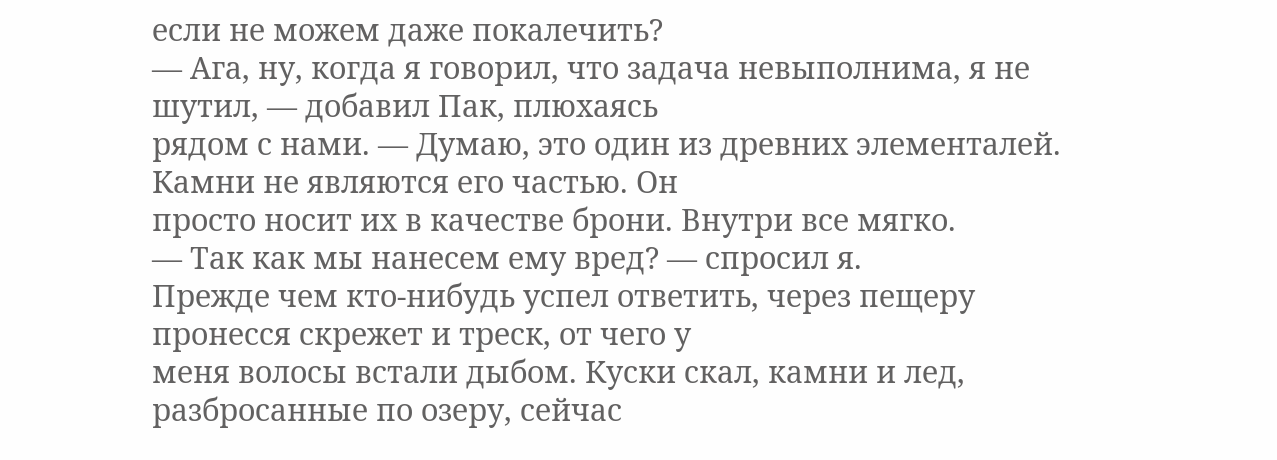если не можем даже покалечить?
— Ага, ну, когда я говорил, что задача невыполнима, я не шутил, — добавил Пак, плюхаясь
рядом с нами. — Думаю, это один из древних элементалей. Камни не являются его частью. Он
просто носит их в качестве брони. Внутри все мягко.
— Так как мы нанесем ему вред? — спросил я.
Прежде чем кто-нибудь успел ответить, через пещеру пронесся скрежет и треск, от чего у
меня волосы встали дыбом. Куски скал, камни и лед, разбросанные по озеру, сейчас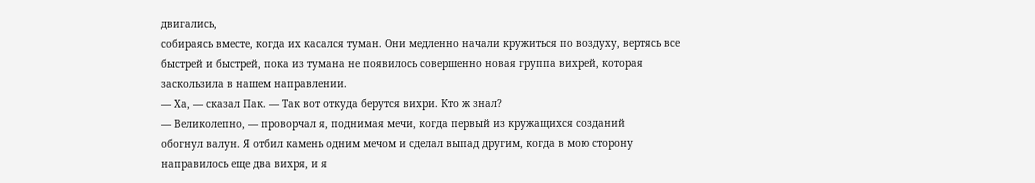двигались,
собираясь вместе, когда их касался туман. Они медленно начали кружиться по воздуху, вертясь все
быстрей и быстрей, пока из тумана не появилось совершенно новая группа вихрей, которая
заскользила в нашем направлении.
— Ха, — сказал Пак. — Так вот откуда берутся вихри. Кто ж знал?
— Великолепно, — проворчал я, поднимая мечи, когда первый из кружащихся созданий
обогнул валун. Я отбил камень одним мечом и сделал выпад другим, когда в мою сторону
направилось еще два вихря, и я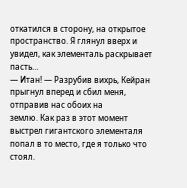откатился в сторону, на открытое пространство. Я глянул вверх и
увидел, как элементаль раскрывает пасть…
— Итан! — Разрубив вихрь, Кейран прыгнул вперед и сбил меня, отправив нас обоих на
землю. Как раз в этот момент выстрел гигантского элементаля попал в то место, где я только что
стоял.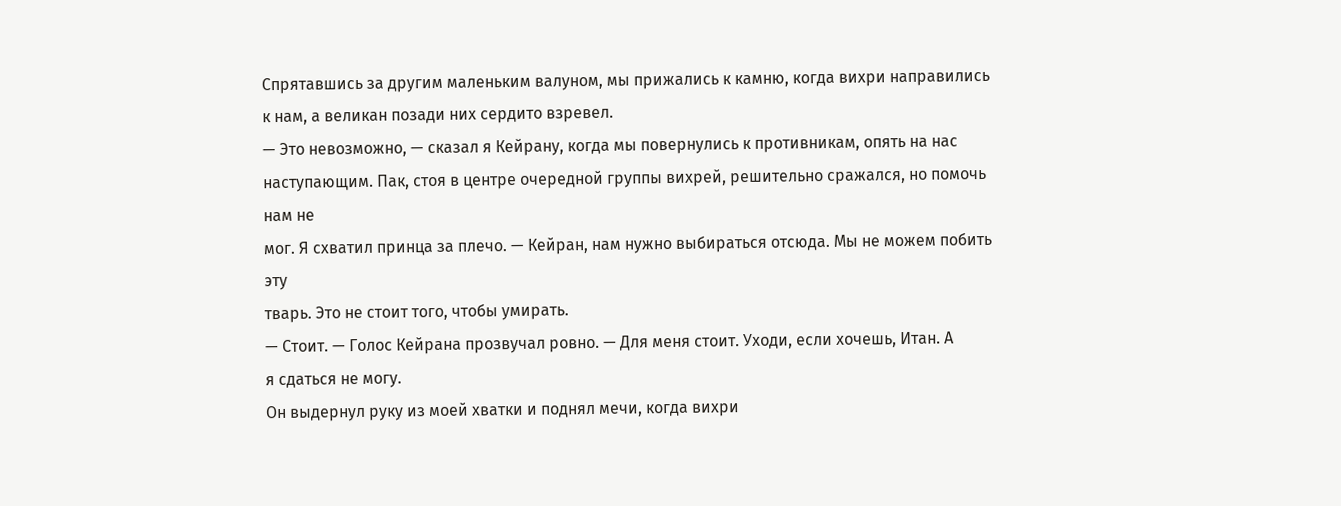Спрятавшись за другим маленьким валуном, мы прижались к камню, когда вихри направились
к нам, а великан позади них сердито взревел.
— Это невозможно, — сказал я Кейрану, когда мы повернулись к противникам, опять на нас
наступающим. Пак, стоя в центре очередной группы вихрей, решительно сражался, но помочь нам не
мог. Я схватил принца за плечо. — Кейран, нам нужно выбираться отсюда. Мы не можем побить эту
тварь. Это не стоит того, чтобы умирать.
— Стоит. — Голос Кейрана прозвучал ровно. — Для меня стоит. Уходи, если хочешь, Итан. А
я сдаться не могу.
Он выдернул руку из моей хватки и поднял мечи, когда вихри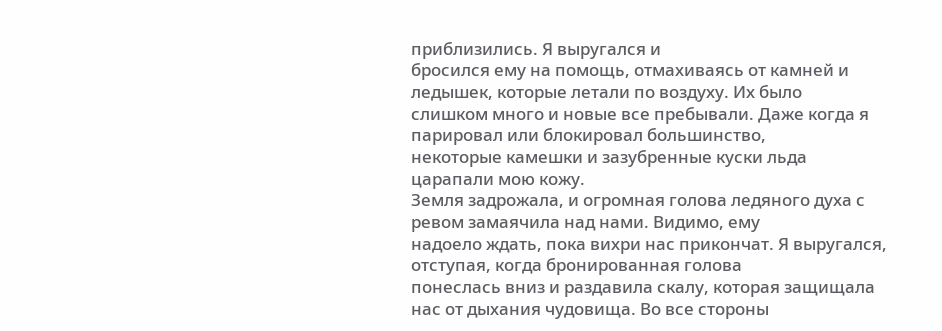приблизились. Я выругался и
бросился ему на помощь, отмахиваясь от камней и ледышек, которые летали по воздуху. Их было
слишком много и новые все пребывали. Даже когда я парировал или блокировал большинство,
некоторые камешки и зазубренные куски льда царапали мою кожу.
Земля задрожала, и огромная голова ледяного духа с ревом замаячила над нами. Видимо, ему
надоело ждать, пока вихри нас прикончат. Я выругался, отступая, когда бронированная голова
понеслась вниз и раздавила скалу, которая защищала нас от дыхания чудовища. Во все стороны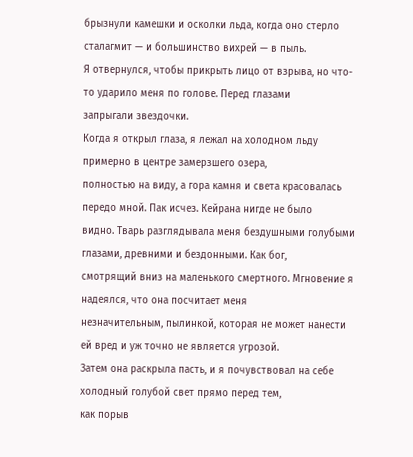брызнули камешки и осколки льда, когда оно стерло сталагмит — и большинство вихрей — в пыль.
Я отвернулся, чтобы прикрыть лицо от взрыва, но что-то ударило меня по голове. Перед глазами
запрыгали звездочки.
Когда я открыл глаза, я лежал на холодном льду примерно в центре замерзшего озера,
полностью на виду, а гора камня и света красовалась передо мной. Пак исчез. Кейрана нигде не было
видно. Тварь разглядывала меня бездушными голубыми глазами, древними и бездонными. Как бог,
смотрящий вниз на маленького смертного. Мгновение я надеялся, что она посчитает меня
незначительным, пылинкой, которая не может нанести ей вред и уж точно не является угрозой.
Затем она раскрыла пасть, и я почувствовал на себе холодный голубой свет прямо перед тем,
как порыв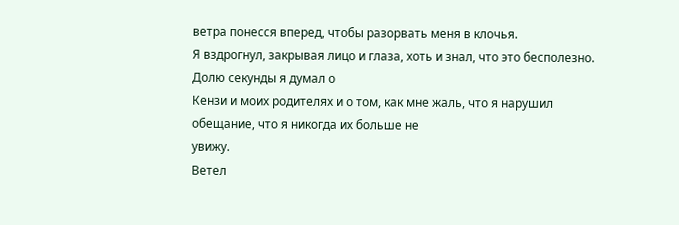ветра понесся вперед, чтобы разорвать меня в клочья.
Я вздрогнул, закрывая лицо и глаза, хоть и знал, что это бесполезно. Долю секунды я думал о
Кензи и моих родителях и о том, как мне жаль, что я нарушил обещание, что я никогда их больше не
увижу.
Ветел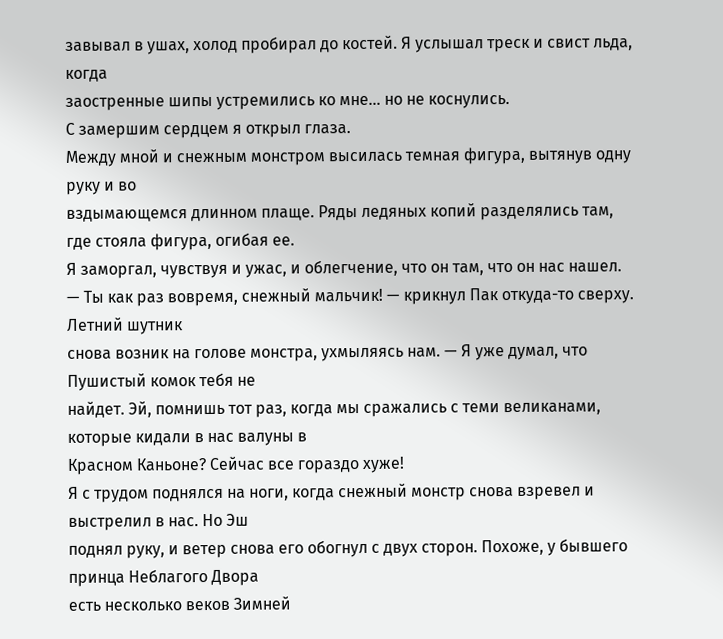завывал в ушах, холод пробирал до костей. Я услышал треск и свист льда, когда
заостренные шипы устремились ко мне… но не коснулись.
С замершим сердцем я открыл глаза.
Между мной и снежным монстром высилась темная фигура, вытянув одну руку и во
вздымающемся длинном плаще. Ряды ледяных копий разделялись там, где стояла фигура, огибая ее.
Я заморгал, чувствуя и ужас, и облегчение, что он там, что он нас нашел.
— Ты как раз вовремя, снежный мальчик! — крикнул Пак откуда-то сверху. Летний шутник
снова возник на голове монстра, ухмыляясь нам. — Я уже думал, что Пушистый комок тебя не
найдет. Эй, помнишь тот раз, когда мы сражались с теми великанами, которые кидали в нас валуны в
Красном Каньоне? Сейчас все гораздо хуже!
Я с трудом поднялся на ноги, когда снежный монстр снова взревел и выстрелил в нас. Но Эш
поднял руку, и ветер снова его обогнул с двух сторон. Похоже, у бывшего принца Неблагого Двора
есть несколько веков Зимней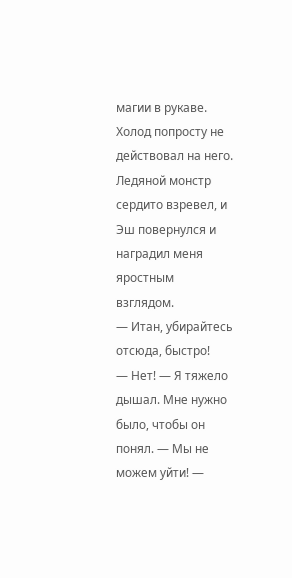магии в рукаве. Холод попросту не действовал на него. Ледяной монстр
сердито взревел, и Эш повернулся и наградил меня яростным взглядом.
— Итан, убирайтесь отсюда, быстро!
— Нет! — Я тяжело дышал. Мне нужно было, чтобы он понял. — Мы не можем уйти! —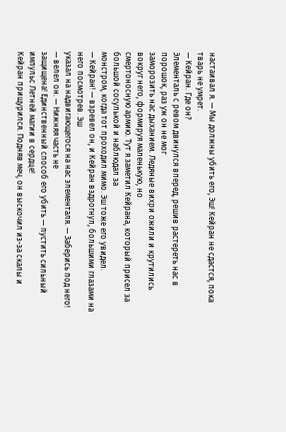настаивал я. — Мы должны убить его, Эш! Кейран не сдастся, пока тварь не умрет.
— Кейран. Где он?
Элементаль с ревом двинулся вперед, решив растереть нас в порошок, раз уж он не мог
заморозить нас дыханием. Ледяные вихри ожили и крутились вокруг него, формируя маленькую, но
смертоносную армию. Тут я заметил Кейрана, который присел за большой сосулькой и наблюдал за
монстром, когда тот проходил мимо. Эш тоже его увидел.
— Кейран! — взревел он, и Кейран вздрогнул, большими глазами на него посмотрев. Эш
указал на надвигающегося на нас элементаля. — Заберись под него! — велел он. — Нижняя часть не
защищена! Единственный способ его убить — пустить сильный импульс Летней магии в сердце!
Кейран прищурился. Подняв меч, он выскочил из-за скалы и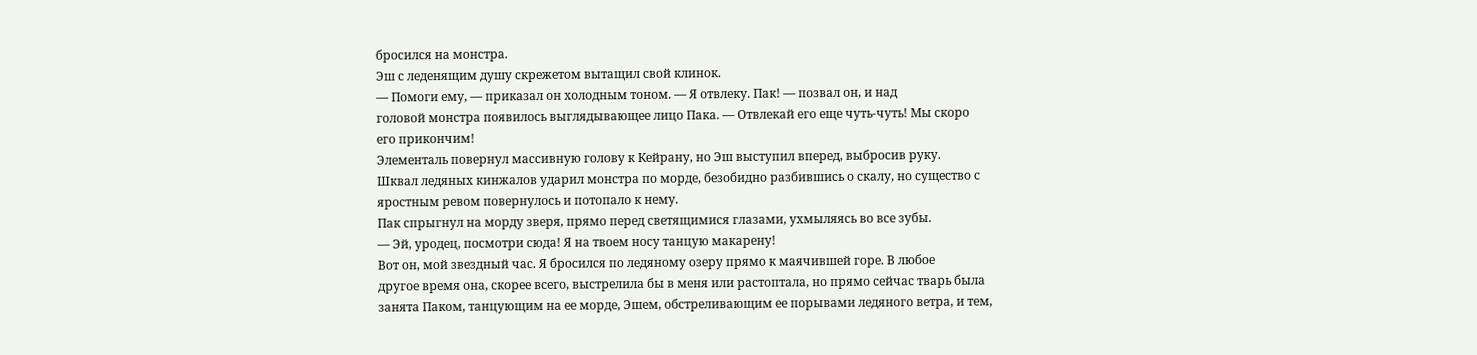бросился на монстра.
Эш с леденящим душу скрежетом вытащил свой клинок.
— Помоги ему, — приказал он холодным тоном. — Я отвлеку. Пак! — позвал он, и над
головой монстра появилось выглядывающее лицо Пака. — Отвлекай его еще чуть-чуть! Мы скоро
его прикончим!
Элементаль повернул массивную голову к Кейрану, но Эш выступил вперед, выбросив руку.
Шквал ледяных кинжалов ударил монстра по морде, безобидно разбившись о скалу, но существо с
яростным ревом повернулось и потопало к нему.
Пак спрыгнул на морду зверя, прямо перед светящимися глазами, ухмыляясь во все зубы.
— Эй, уродец, посмотри сюда! Я на твоем носу танцую макарену!
Вот он, мой звездный час. Я бросился по ледяному озеру прямо к маячившей горе. В любое
другое время она, скорее всего, выстрелила бы в меня или растоптала, но прямо сейчас тварь была
занята Паком, танцующим на ее морде, Эшем, обстреливающим ее порывами ледяного ветра, и тем,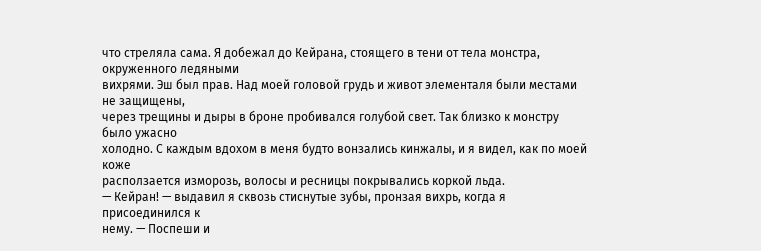что стреляла сама. Я добежал до Кейрана, стоящего в тени от тела монстра, окруженного ледяными
вихрями. Эш был прав. Над моей головой грудь и живот элементаля были местами не защищены,
через трещины и дыры в броне пробивался голубой свет. Так близко к монстру было ужасно
холодно. С каждым вдохом в меня будто вонзались кинжалы, и я видел, как по моей коже
расползается изморозь, волосы и ресницы покрывались коркой льда.
— Кейран! — выдавил я сквозь стиснутые зубы, пронзая вихрь, когда я присоединился к
нему. — Поспеши и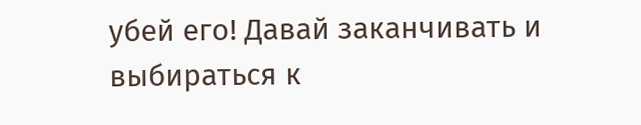убей его! Давай заканчивать и выбираться к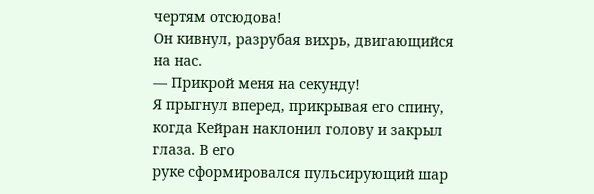чертям отсюдова!
Он кивнул, разрубая вихрь, двигающийся на нас.
— Прикрой меня на секунду!
Я прыгнул вперед, прикрывая его спину, когда Кейран наклонил голову и закрыл глаза. В его
руке сформировался пульсирующий шар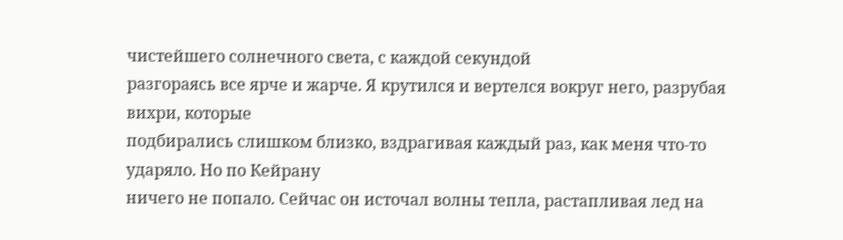чистейшего солнечного света, с каждой секундой
разгораясь все ярче и жарче. Я крутился и вертелся вокруг него, разрубая вихри, которые
подбирались слишком близко, вздрагивая каждый раз, как меня что-то ударяло. Но по Кейрану
ничего не попало. Сейчас он источал волны тепла, растапливая лед на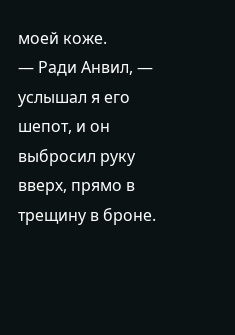моей коже.
— Ради Анвил, — услышал я его шепот, и он выбросил руку вверх, прямо в трещину в броне.